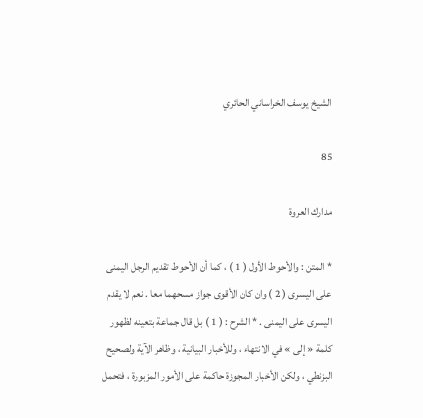الشيخ يوسف الخراساني الحائري

85

مدارك العروة

* المتن : والأحوط الأول ( 1 ) ، كما أن الأحوط تقديم الرجل اليمنى على اليسرى ( 2 ) وان كان الأقوى جواز مسحهما معا . نعم لا يقدم اليسرى على اليمنى . * الشرح : ( 1 ) بل قال جماعة بتعينه لظهور كلمة « إلى » في الانتهاء ، وللأخبار البيانية ، وظاهر الآية ولصحيح البزنطي ، ولكن الأخبار المجوزة حاكمة على الأمور المزبورة ، فتحمل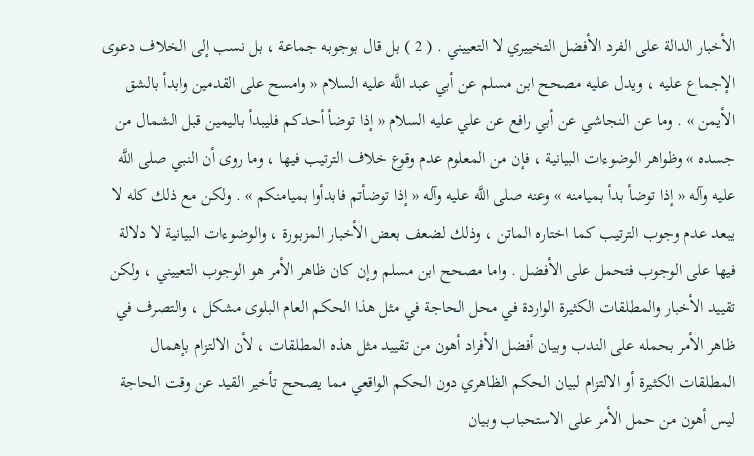الأخبار الدالة على الفرد الأفضل التخييري لا التعييني . ( 2 ) بل قال بوجوبه جماعة ، بل نسب إلى الخلاف دعوى الإجماع عليه ، ويدل عليه مصحح ابن مسلم عن أبي عبد اللَّه عليه السلام « وامسح على القدمين وابدأ بالشق الأيمن » . وما عن النجاشي عن أبي رافع عن علي عليه السلام « إذا توضأ أحدكم فليبدأ باليمين قبل الشمال من جسده » وظواهر الوضوءات البيانية ، فإن من المعلوم عدم وقوع خلاف الترتيب فيها ، وما روى أن النبي صلى اللَّه عليه وآله « إذا توضأ بدأ بميامنه » وعنه صلى اللَّه عليه وآله « إذا توضأتم فابدأوا بميامنكم » . ولكن مع ذلك كله لا يبعد عدم وجوب الترتيب كما اختاره الماتن ، وذلك لضعف بعض الأخبار المزبورة ، والوضوءات البيانية لا دلالة فيها على الوجوب فتحمل على الأفضل . واما مصحح ابن مسلم وإن كان ظاهر الأمر هو الوجوب التعييني ، ولكن تقييد الأخبار والمطلقات الكثيرة الواردة في محل الحاجة في مثل هذا الحكم العام البلوى مشكل ، والتصرف في ظاهر الأمر بحمله على الندب وبيان أفضل الأفراد أهون من تقييد مثل هذه المطلقات ، لأن الالتزام بإهمال المطلقات الكثيرة أو الالتزام لبيان الحكم الظاهري دون الحكم الواقعي مما يصحح تأخير القيد عن وقت الحاجة ليس أهون من حمل الأمر على الاستحباب وبيان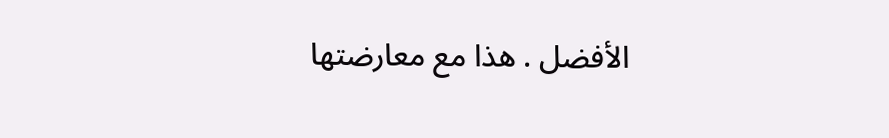الأفضل . هذا مع معارضتها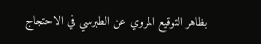بظاهر التوقيع المروي عن الطبرسي في الاحتجاج